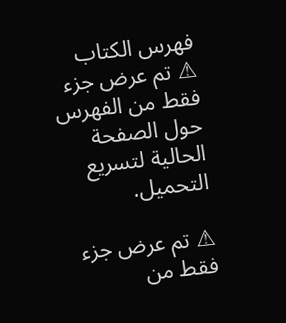فهرس الكتاب
⚠ تم عرض جزء فقط من الفهرس حول الصفحة الحالية لتسريع التحميل.

⚠ تم عرض جزء فقط من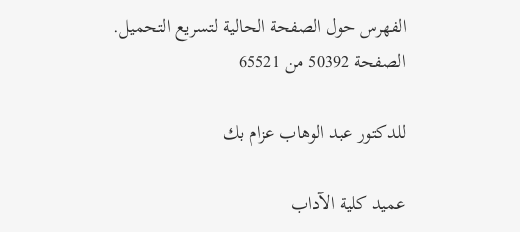الفهرس حول الصفحة الحالية لتسريع التحميل.
الصفحة 50392 من 65521

للدكتور عبد الوهاب عزام بك

عميد كلية الآداب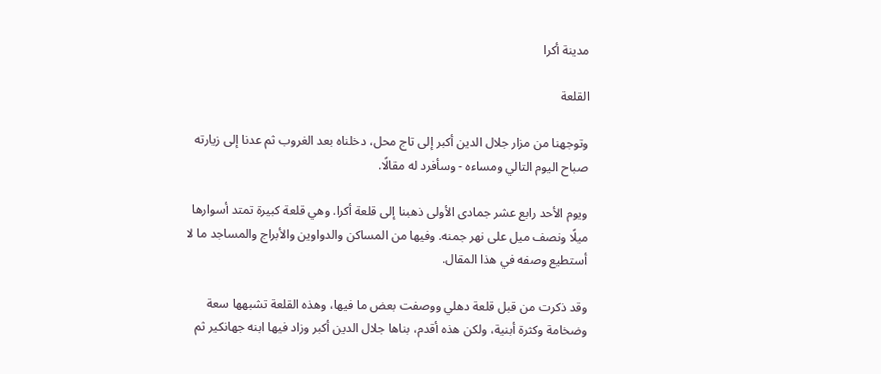مدينة أكرا

القلعة

وتوجهنا من مزار جلال الدين أكبر إلى تاج محل، دخلناه بعد الغروب ثم عدنا إلى زيارته صباح اليوم التالي ومساءه - وسأفرد له مقالًا.

ويوم الأحد رابع عشر جمادى الأولى ذهبنا إلى قلعة أكرا. وهي قلعة كبيرة تمتد أسوارها ميلًا ونصف ميل على نهر جمنه. وفيها من المساكن والدواوين والأبراج والمساجد ما لا أستطيع وصفه في هذا المقال.

وقد ذكرت من قبل قلعة دهلي ووصفت بعض ما فيها، وهذه القلعة تشبهها سعة وضخامة وكثرة أبنية، ولكن هذه أقدم، بناها جلال الدين أكبر وزاد فيها ابنه جهانكير ثم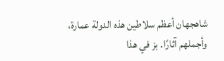شاهجهان أعظم سلاطين هذه الدولة عمارة، وأجملهم آثارًا. بز في هذا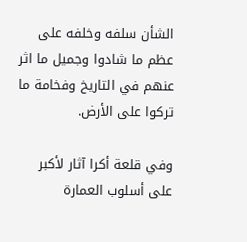الشأن سلفه وخلفه على عظم ما شادوا وجميل ما اثر عنهم في التاريخ وفخامة ما تركوا على الأرض.

وفي قلعة أكرا آثار لأكبر على أسلوب العمارة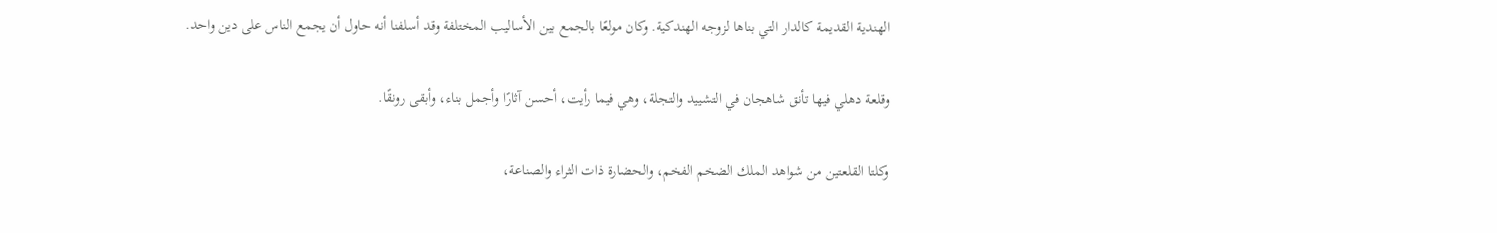الهندية القديمة كالدار التي بناها لزوجه الهندكية. وكان مولعًا بالجمع بين الأساليب المختلفة وقد أسلفنا أنه حاول أن يجمع الناس على دين واحد.

وقلعة دهلي فيها تأنق شاهجان في التشييد والتجلة، وهي فيما رأيت، أحسن آثارًا وأجمل بناء، وأبقى رونقًا.

وكلتا القلعتين من شواهد الملك الضخم الفخم، والحضارة ذات الثراء والصناعة،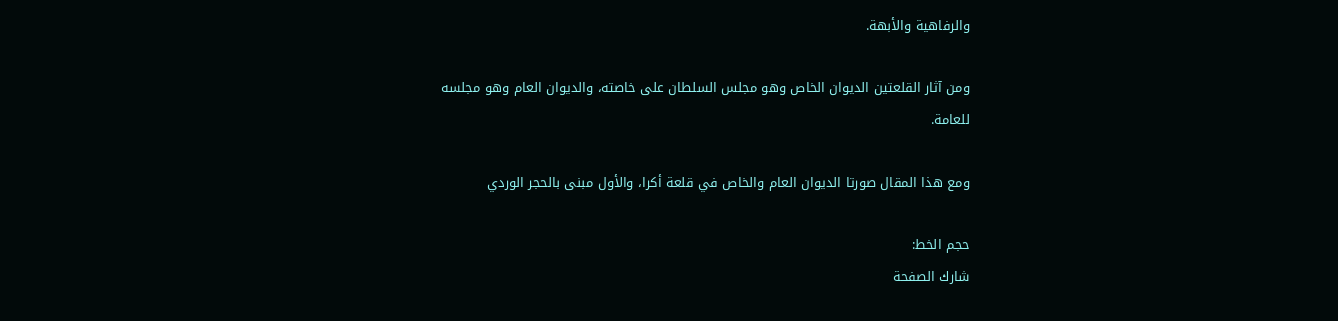والرفاهية والأبهة.

ومن آثار القلعتين الديوان الخاص وهو مجلس السلطان على خاصته، والديوان العام وهو مجلسه للعامة.

ومع هذا المقال صورتا الديوان العام والخاص في قلعة أكرا، والأول مبنى بالحجر الوردي

حجم الخط:
شارك الصفحة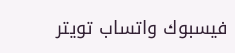فيسبوك واتساب تويتر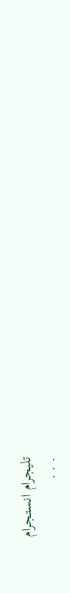تليجرام انستجرام
. . .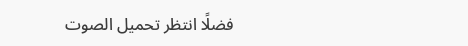فضلًا انتظر تحميل الصوت